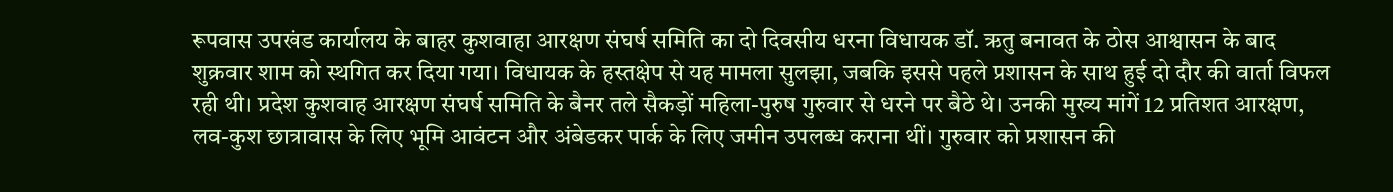रूपवास उपखंड कार्यालय के बाहर कुशवाहा आरक्षण संघर्ष समिति का दो दिवसीय धरना विधायक डॉ. ऋतु बनावत के ठोस आश्वासन के बाद शुक्रवार शाम को स्थगित कर दिया गया। विधायक के हस्तक्षेप से यह मामला सुलझा, जबकि इससे पहले प्रशासन के साथ हुई दो दौर की वार्ता विफल रही थी। प्रदेश कुशवाह आरक्षण संघर्ष समिति के बैनर तले सैकड़ों महिला-पुरुष गुरुवार से धरने पर बैठे थे। उनकी मुख्य मांगें 12 प्रतिशत आरक्षण, लव-कुश छात्रावास के लिए भूमि आवंटन और अंबेडकर पार्क के लिए जमीन उपलब्ध कराना थीं। गुरुवार को प्रशासन की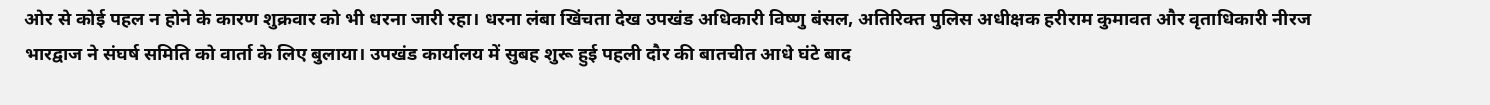ओर से कोई पहल न होने के कारण शुक्रवार को भी धरना जारी रहा। धरना लंबा खिंचता देख उपखंड अधिकारी विष्णु बंसल, अतिरिक्त पुलिस अधीक्षक हरीराम कुमावत और वृताधिकारी नीरज भारद्वाज ने संघर्ष समिति को वार्ता के लिए बुलाया। उपखंड कार्यालय में सुबह शुरू हुई पहली दौर की बातचीत आधे घंटे बाद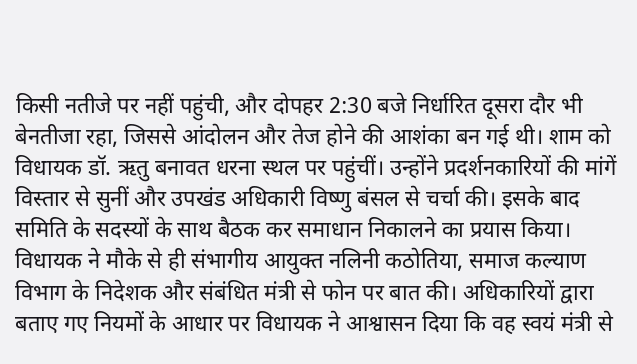किसी नतीजे पर नहीं पहुंची, और दोपहर 2:30 बजे निर्धारित दूसरा दौर भी बेनतीजा रहा, जिससे आंदोलन और तेज होने की आशंका बन गई थी। शाम को विधायक डॉ. ऋतु बनावत धरना स्थल पर पहुंचीं। उन्होंने प्रदर्शनकारियों की मांगें विस्तार से सुनीं और उपखंड अधिकारी विष्णु बंसल से चर्चा की। इसके बाद समिति के सदस्यों के साथ बैठक कर समाधान निकालने का प्रयास किया। विधायक ने मौके से ही संभागीय आयुक्त नलिनी कठोतिया, समाज कल्याण विभाग के निदेशक और संबंधित मंत्री से फोन पर बात की। अधिकारियों द्वारा बताए गए नियमों के आधार पर विधायक ने आश्वासन दिया कि वह स्वयं मंत्री से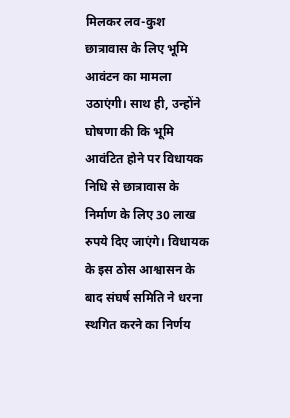मिलकर लव-कुश छात्रावास के लिए भूमि आवंटन का मामला उठाएंगी। साथ ही, उन्होंने घोषणा की कि भूमि आवंटित होने पर विधायक निधि से छात्रावास के निर्माण के लिए 30 लाख रुपये दिए जाएंगे। विधायक के इस ठोस आश्वासन के बाद संघर्ष समिति ने धरना स्थगित करने का निर्णय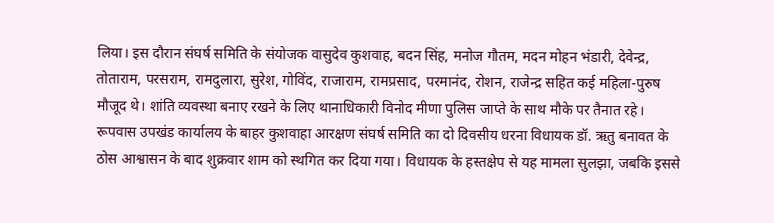लिया। इस दौरान संघर्ष समिति के संयोजक वासुदेव कुशवाह, बदन सिंह, मनोज गौतम, मदन मोहन भंडारी, देवेन्द्र, तोताराम, परसराम, रामदुलारा, सुरेश, गोविंद, राजाराम, रामप्रसाद, परमानंद, रोशन, राजेन्द्र सहित कई महिला-पुरुष मौजूद थे। शांति व्यवस्था बनाए रखने के लिए थानाधिकारी विनोद मीणा पुलिस जाप्ते के साथ मौके पर तैनात रहे।
रूपवास उपखंड कार्यालय के बाहर कुशवाहा आरक्षण संघर्ष समिति का दो दिवसीय धरना विधायक डॉ. ऋतु बनावत के ठोस आश्वासन के बाद शुक्रवार शाम को स्थगित कर दिया गया। विधायक के हस्तक्षेप से यह मामला सुलझा, जबकि इससे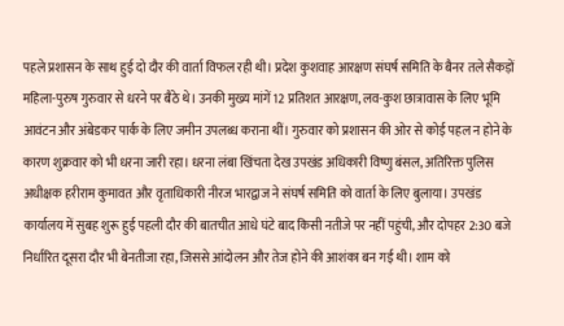पहले प्रशासन के साथ हुई दो दौर की वार्ता विफल रही थी। प्रदेश कुशवाह आरक्षण संघर्ष समिति के बैनर तले सैकड़ों महिला-पुरुष गुरुवार से धरने पर बैठे थे। उनकी मुख्य मांगें 12 प्रतिशत आरक्षण, लव-कुश छात्रावास के लिए भूमि आवंटन और अंबेडकर पार्क के लिए जमीन उपलब्ध कराना थीं। गुरुवार को प्रशासन की ओर से कोई पहल न होने के कारण शुक्रवार को भी धरना जारी रहा। धरना लंबा खिंचता देख उपखंड अधिकारी विष्णु बंसल, अतिरिक्त पुलिस अधीक्षक हरीराम कुमावत और वृताधिकारी नीरज भारद्वाज ने संघर्ष समिति को वार्ता के लिए बुलाया। उपखंड कार्यालय में सुबह शुरू हुई पहली दौर की बातचीत आधे घंटे बाद किसी नतीजे पर नहीं पहुंची, और दोपहर 2:30 बजे निर्धारित दूसरा दौर भी बेनतीजा रहा, जिससे आंदोलन और तेज होने की आशंका बन गई थी। शाम को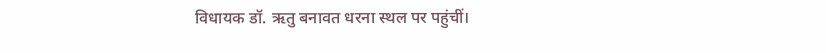विधायक डॉ. ऋतु बनावत धरना स्थल पर पहुंचीं।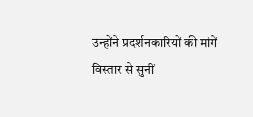उन्होंने प्रदर्शनकारियों की मांगें विस्तार से सुनीं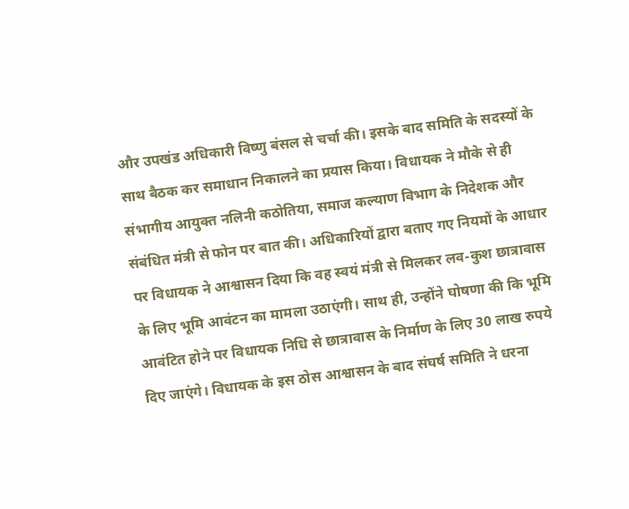और उपखंड अधिकारी विष्णु बंसल से चर्चा की। इसके बाद समिति के सदस्यों के साथ बैठक कर समाधान निकालने का प्रयास किया। विधायक ने मौके से ही संभागीय आयुक्त नलिनी कठोतिया, समाज कल्याण विभाग के निदेशक और संबंधित मंत्री से फोन पर बात की। अधिकारियों द्वारा बताए गए नियमों के आधार पर विधायक ने आश्वासन दिया कि वह स्वयं मंत्री से मिलकर लव-कुश छात्रावास के लिए भूमि आवंटन का मामला उठाएंगी। साथ ही, उन्होंने घोषणा की कि भूमि आवंटित होने पर विधायक निधि से छात्रावास के निर्माण के लिए 30 लाख रुपये दिए जाएंगे। विधायक के इस ठोस आश्वासन के बाद संघर्ष समिति ने धरना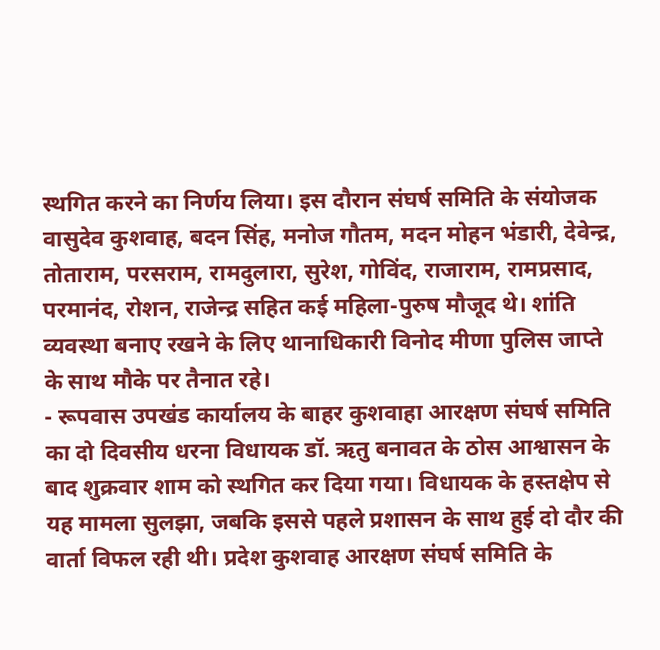स्थगित करने का निर्णय लिया। इस दौरान संघर्ष समिति के संयोजक वासुदेव कुशवाह, बदन सिंह, मनोज गौतम, मदन मोहन भंडारी, देवेन्द्र, तोताराम, परसराम, रामदुलारा, सुरेश, गोविंद, राजाराम, रामप्रसाद, परमानंद, रोशन, राजेन्द्र सहित कई महिला-पुरुष मौजूद थे। शांति व्यवस्था बनाए रखने के लिए थानाधिकारी विनोद मीणा पुलिस जाप्ते के साथ मौके पर तैनात रहे।
- रूपवास उपखंड कार्यालय के बाहर कुशवाहा आरक्षण संघर्ष समिति का दो दिवसीय धरना विधायक डॉ. ऋतु बनावत के ठोस आश्वासन के बाद शुक्रवार शाम को स्थगित कर दिया गया। विधायक के हस्तक्षेप से यह मामला सुलझा, जबकि इससे पहले प्रशासन के साथ हुई दो दौर की वार्ता विफल रही थी। प्रदेश कुशवाह आरक्षण संघर्ष समिति के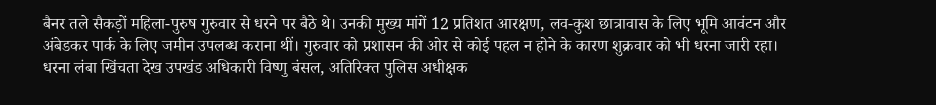बैनर तले सैकड़ों महिला-पुरुष गुरुवार से धरने पर बैठे थे। उनकी मुख्य मांगें 12 प्रतिशत आरक्षण, लव-कुश छात्रावास के लिए भूमि आवंटन और अंबेडकर पार्क के लिए जमीन उपलब्ध कराना थीं। गुरुवार को प्रशासन की ओर से कोई पहल न होने के कारण शुक्रवार को भी धरना जारी रहा। धरना लंबा खिंचता देख उपखंड अधिकारी विष्णु बंसल, अतिरिक्त पुलिस अधीक्षक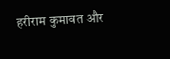हरीराम कुमावत और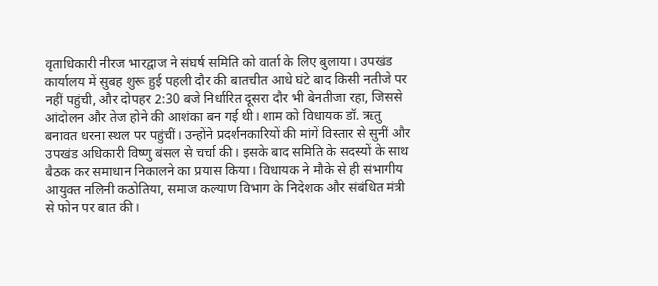वृताधिकारी नीरज भारद्वाज ने संघर्ष समिति को वार्ता के लिए बुलाया। उपखंड कार्यालय में सुबह शुरू हुई पहली दौर की बातचीत आधे घंटे बाद किसी नतीजे पर नहीं पहुंची, और दोपहर 2:30 बजे निर्धारित दूसरा दौर भी बेनतीजा रहा, जिससे आंदोलन और तेज होने की आशंका बन गई थी। शाम को विधायक डॉ. ऋतु बनावत धरना स्थल पर पहुंचीं। उन्होंने प्रदर्शनकारियों की मांगें विस्तार से सुनीं और उपखंड अधिकारी विष्णु बंसल से चर्चा की। इसके बाद समिति के सदस्यों के साथ बैठक कर समाधान निकालने का प्रयास किया। विधायक ने मौके से ही संभागीय आयुक्त नलिनी कठोतिया, समाज कल्याण विभाग के निदेशक और संबंधित मंत्री से फोन पर बात की।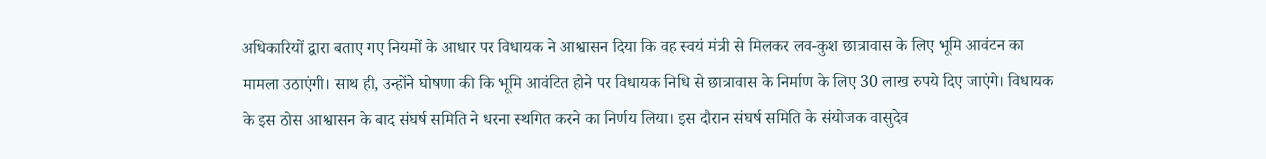अधिकारियों द्वारा बताए गए नियमों के आधार पर विधायक ने आश्वासन दिया कि वह स्वयं मंत्री से मिलकर लव-कुश छात्रावास के लिए भूमि आवंटन का मामला उठाएंगी। साथ ही, उन्होंने घोषणा की कि भूमि आवंटित होने पर विधायक निधि से छात्रावास के निर्माण के लिए 30 लाख रुपये दिए जाएंगे। विधायक के इस ठोस आश्वासन के बाद संघर्ष समिति ने धरना स्थगित करने का निर्णय लिया। इस दौरान संघर्ष समिति के संयोजक वासुदेव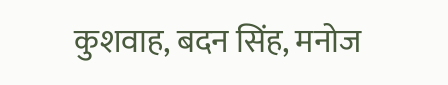कुशवाह, बदन सिंह, मनोज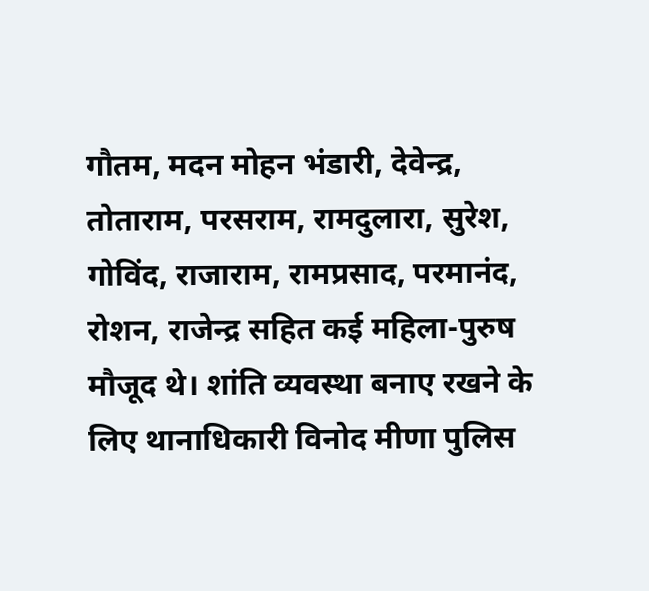गौतम, मदन मोहन भंडारी, देवेन्द्र, तोताराम, परसराम, रामदुलारा, सुरेश, गोविंद, राजाराम, रामप्रसाद, परमानंद, रोशन, राजेन्द्र सहित कई महिला-पुरुष मौजूद थे। शांति व्यवस्था बनाए रखने के लिए थानाधिकारी विनोद मीणा पुलिस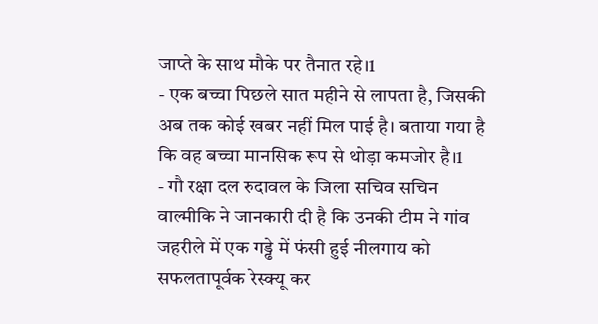जाप्ते के साथ मौके पर तैनात रहे।1
- एक बच्चा पिछले सात महीने से लापता है, जिसकी अब तक कोई खबर नहीं मिल पाई है। बताया गया है कि वह बच्चा मानसिक रूप से थोड़ा कमजोर है।1
- गौ रक्षा दल रुदावल के जिला सचिव सचिन वाल्मीकि ने जानकारी दी है कि उनकी टीम ने गांव जहरीले में एक गड्ढे में फंसी हुई नीलगाय को सफलतापूर्वक रेस्क्यू कर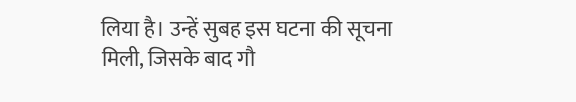लिया है। उन्हें सुबह इस घटना की सूचना मिली, जिसके बाद गौ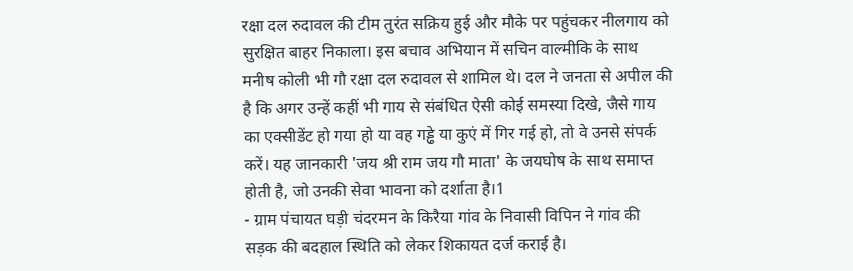रक्षा दल रुदावल की टीम तुरंत सक्रिय हुई और मौके पर पहुंचकर नीलगाय को सुरक्षित बाहर निकाला। इस बचाव अभियान में सचिन वाल्मीकि के साथ मनीष कोली भी गौ रक्षा दल रुदावल से शामिल थे। दल ने जनता से अपील की है कि अगर उन्हें कहीं भी गाय से संबंधित ऐसी कोई समस्या दिखे, जैसे गाय का एक्सीडेंट हो गया हो या वह गड्ढे या कुएं में गिर गई हो, तो वे उनसे संपर्क करें। यह जानकारी 'जय श्री राम जय गौ माता' के जयघोष के साथ समाप्त होती है, जो उनकी सेवा भावना को दर्शाता है।1
- ग्राम पंचायत घड़ी चंदरमन के किरैया गांव के निवासी विपिन ने गांव की सड़क की बदहाल स्थिति को लेकर शिकायत दर्ज कराई है।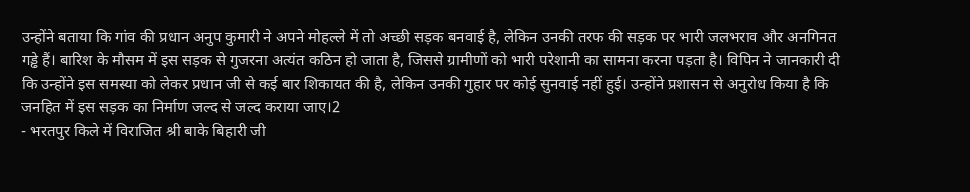उन्होंने बताया कि गांव की प्रधान अनुप कुमारी ने अपने मोहल्ले में तो अच्छी सड़क बनवाई है, लेकिन उनकी तरफ की सड़क पर भारी जलभराव और अनगिनत गड्ढे हैं। बारिश के मौसम में इस सड़क से गुजरना अत्यंत कठिन हो जाता है, जिससे ग्रामीणों को भारी परेशानी का सामना करना पड़ता है। विपिन ने जानकारी दी कि उन्होंने इस समस्या को लेकर प्रधान जी से कई बार शिकायत की है, लेकिन उनकी गुहार पर कोई सुनवाई नहीं हुई। उन्होंने प्रशासन से अनुरोध किया है कि जनहित में इस सड़क का निर्माण जल्द से जल्द कराया जाए।2
- भरतपुर किले में विराजित श्री बाके बिहारी जी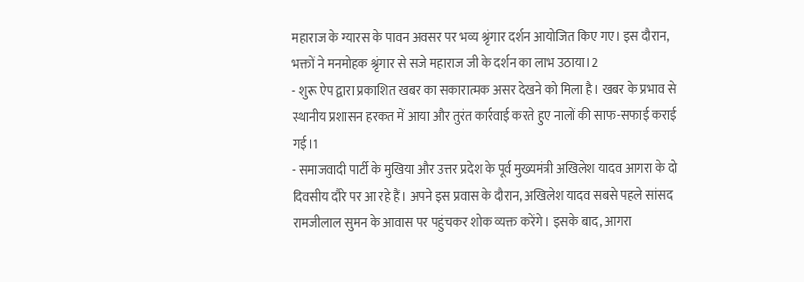महाराज के ग्यारस के पावन अवसर पर भव्य श्रृंगार दर्शन आयोजित किए गए। इस दौरान, भक्तों ने मनमोहक श्रृंगार से सजे महाराज जी के दर्शन का लाभ उठाया।2
- शुरू ऐप द्वारा प्रकाशित खबर का सकारात्मक असर देखने को मिला है। खबर के प्रभाव से स्थानीय प्रशासन हरकत में आया और तुरंत कार्रवाई करते हुए नालों की साफ-सफाई कराई गई।1
- समाजवादी पार्टी के मुखिया और उत्तर प्रदेश के पूर्व मुख्यमंत्री अखिलेश यादव आगरा के दो दिवसीय दौरे पर आ रहे हैं। अपने इस प्रवास के दौरान, अखिलेश यादव सबसे पहले सांसद रामजीलाल सुमन के आवास पर पहुंचकर शोक व्यक्त करेंगे। इसके बाद, आगरा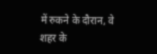में रुकने के दौरान, वे शहर के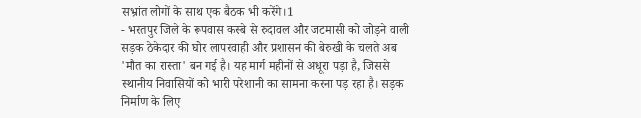सभ्रांत लोगों के साथ एक बैठक भी करेंगे।1
- भरतपुर जिले के रूपवास कस्बे से रुदावल और जटमासी को जोड़ने वाली सड़क ठेकेदार की घोर लापरवाही और प्रशासन की बेरुखी के चलते अब 'मौत का रास्ता' बन गई है। यह मार्ग महीनों से अधूरा पड़ा है, जिससे स्थानीय निवासियों को भारी परेशानी का सामना करना पड़ रहा है। सड़क निर्माण के लिए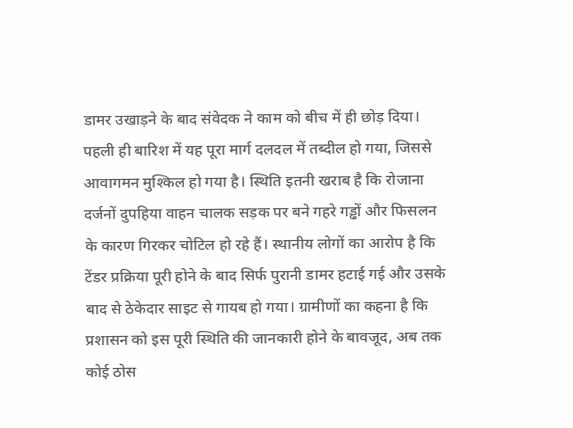डामर उखाड़ने के बाद संवेदक ने काम को बीच में ही छोड़ दिया। पहली ही बारिश में यह पूरा मार्ग दलदल में तब्दील हो गया, जिससे आवागमन मुश्किल हो गया है। स्थिति इतनी खराब है कि रोजाना दर्जनों दुपहिया वाहन चालक सड़क पर बने गहरे गड्ढों और फिसलन के कारण गिरकर चोटिल हो रहे हैं। स्थानीय लोगों का आरोप है कि टेंडर प्रक्रिया पूरी होने के बाद सिर्फ पुरानी डामर हटाई गई और उसके बाद से ठेकेदार साइट से गायब हो गया। ग्रामीणों का कहना है कि प्रशासन को इस पूरी स्थिति की जानकारी होने के बावजूद, अब तक कोई ठोस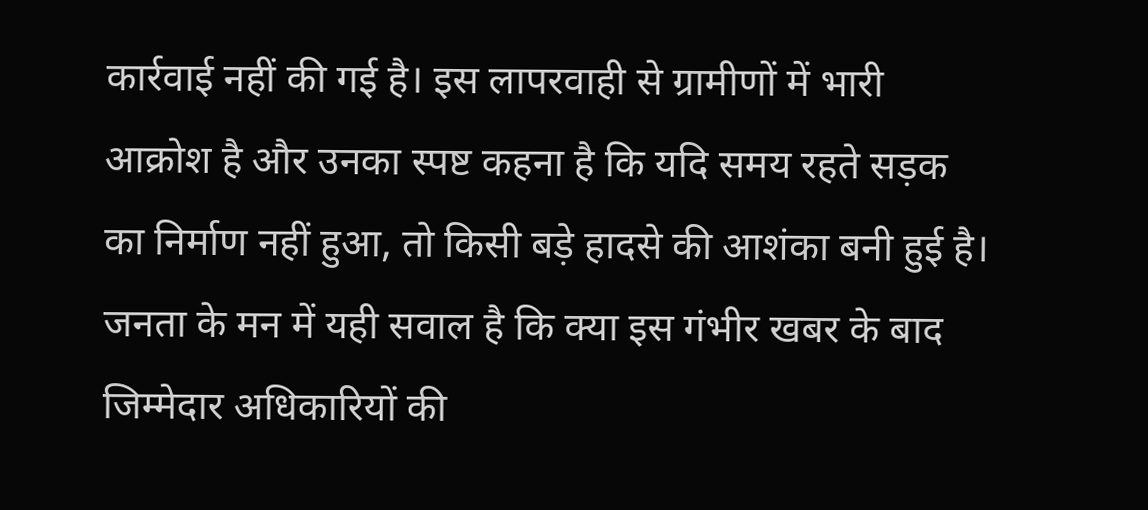कार्रवाई नहीं की गई है। इस लापरवाही से ग्रामीणों में भारी आक्रोश है और उनका स्पष्ट कहना है कि यदि समय रहते सड़क का निर्माण नहीं हुआ, तो किसी बड़े हादसे की आशंका बनी हुई है। जनता के मन में यही सवाल है कि क्या इस गंभीर खबर के बाद जिम्मेदार अधिकारियों की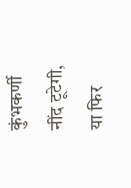कुंभकर्णी नींद टूटेगी, या फिर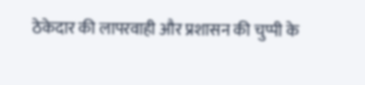ठेकेदार की लापरवाही और प्रशासन की चुप्पी के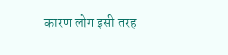कारण लोग इसी तरह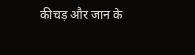कीचड़ और जान के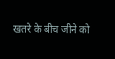खतरे के बीच जीने को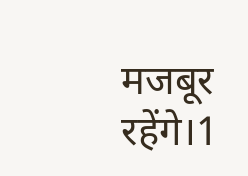मजबूर रहेंगे।1